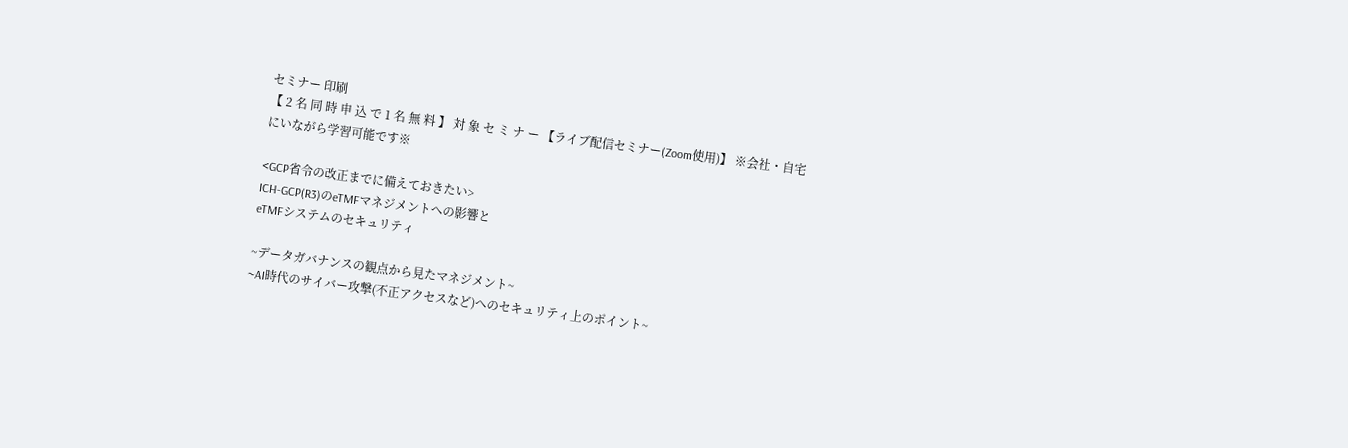セミナー 印刷
【 2 名 同 時 申 込 で 1 名 無 料 】 対 象 セ ミ ナ ー 【ライブ配信セミナー(Zoom使用)】 ※会社・自宅にいながら学習可能です※

<GCP省令の改正までに備えておきたい>
ICH-GCP(R3)のeTMFマネジメントへの影響と
eTMFシステムのセキュリティ

~データガバナンスの観点から見たマネジメント~
~AI時代のサイバー攻撃(不正アクセスなど)へのセキュリティ上のポイント~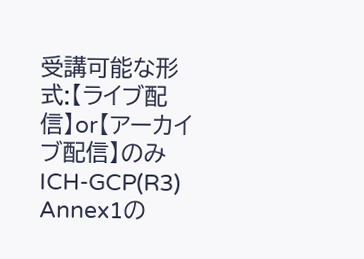受講可能な形式:【ライブ配信】or【アーカイブ配信】のみ
ICH-GCP(R3) Annex1の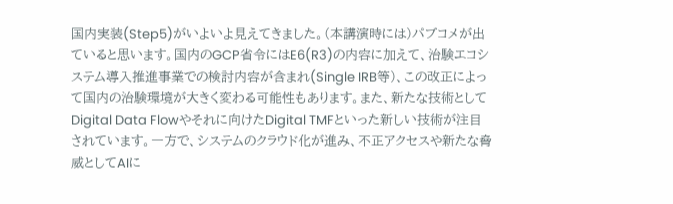国内実装(Step5)がいよいよ見えてきました。(本講演時には)パブコメが出ていると思います。国内のGCP省令にはE6(R3)の内容に加えて、治験エコシステム導入推進事業での検討内容が含まれ(Single IRB等)、この改正によって国内の治験環境が大きく変わる可能性もあります。また、新たな技術としてDigital Data Flowやそれに向けたDigital TMFといった新しい技術が注目されています。一方で、システムのクラウド化が進み、不正アクセスや新たな脅威としてAIに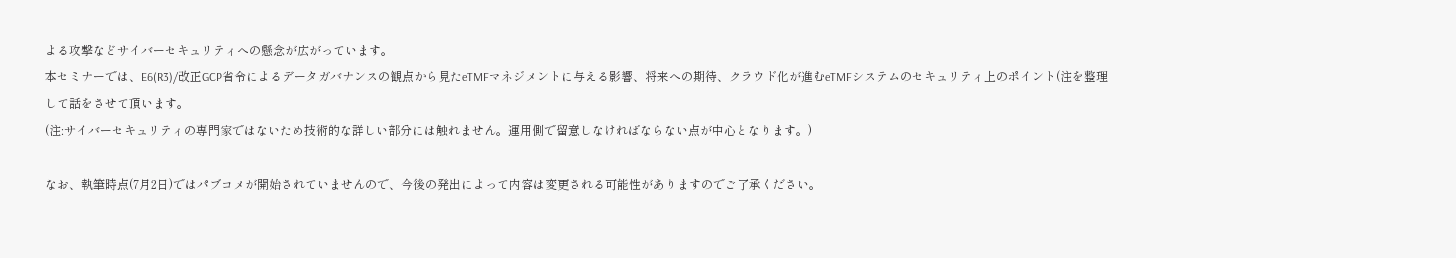よる攻撃などサイバーセキュリティへの懸念が広がっています。
本セミナーでは、E6(R3)/改正GCP省令によるデータガバナンスの観点から見たeTMFマネジメントに与える影響、将来への期待、クラウド化が進むeTMFシステムのセキュリティ上のポイント(注を整理して話をさせて頂います。
(注:サイバーセキュリティの専門家ではないため技術的な詳しい部分には触れません。運用側で留意しなければならない点が中心となります。)

なお、執筆時点(7月2日)ではパブコメが開始されていませんので、今後の発出によって内容は変更される可能性がありますのでご了承ください。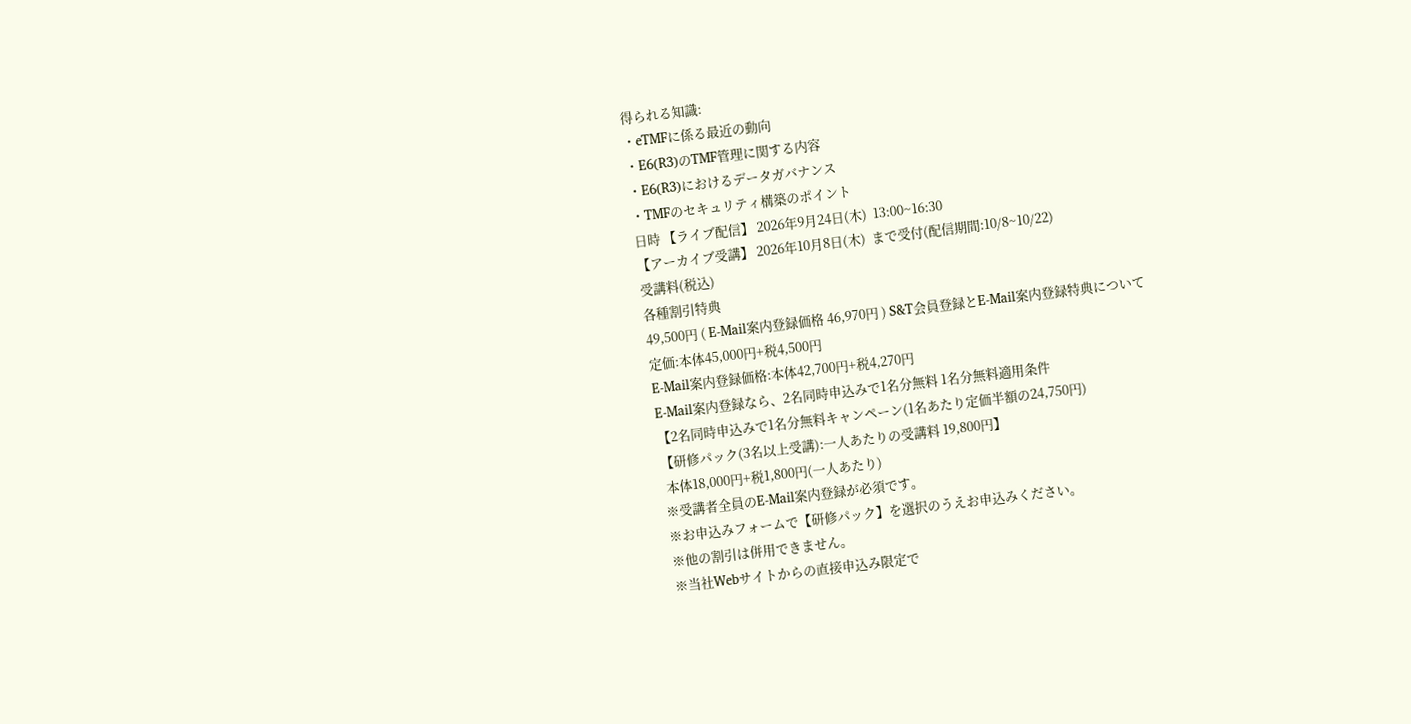得られる知識:
・eTMFに係る最近の動向
・E6(R3)のTMF管理に関する内容
・E6(R3)におけるデータガバナンス
・TMFのセキュリティ構築のポイント
日時 【ライブ配信】 2026年9月24日(木)  13:00~16:30
【アーカイブ受講】 2026年10月8日(木)  まで受付(配信期間:10/8~10/22)
受講料(税込)
各種割引特典
49,500円 ( E-Mail案内登録価格 46,970円 ) S&T会員登録とE-Mail案内登録特典について
定価:本体45,000円+税4,500円
E-Mail案内登録価格:本体42,700円+税4,270円
E-Mail案内登録なら、2名同時申込みで1名分無料 1名分無料適用条件
【2名同時申込みで1名分無料キャンペーン(1名あたり定価半額の24,750円)
【研修パック(3名以上受講):一人あたりの受講料 19,800円】
 本体18,000円+税1,800円(一人あたり)
※受講者全員のE-Mail案内登録が必須です。
※お申込みフォームで【研修パック】を選択のうえお申込みください。
※他の割引は併用できません。
※当社Webサイトからの直接申込み限定で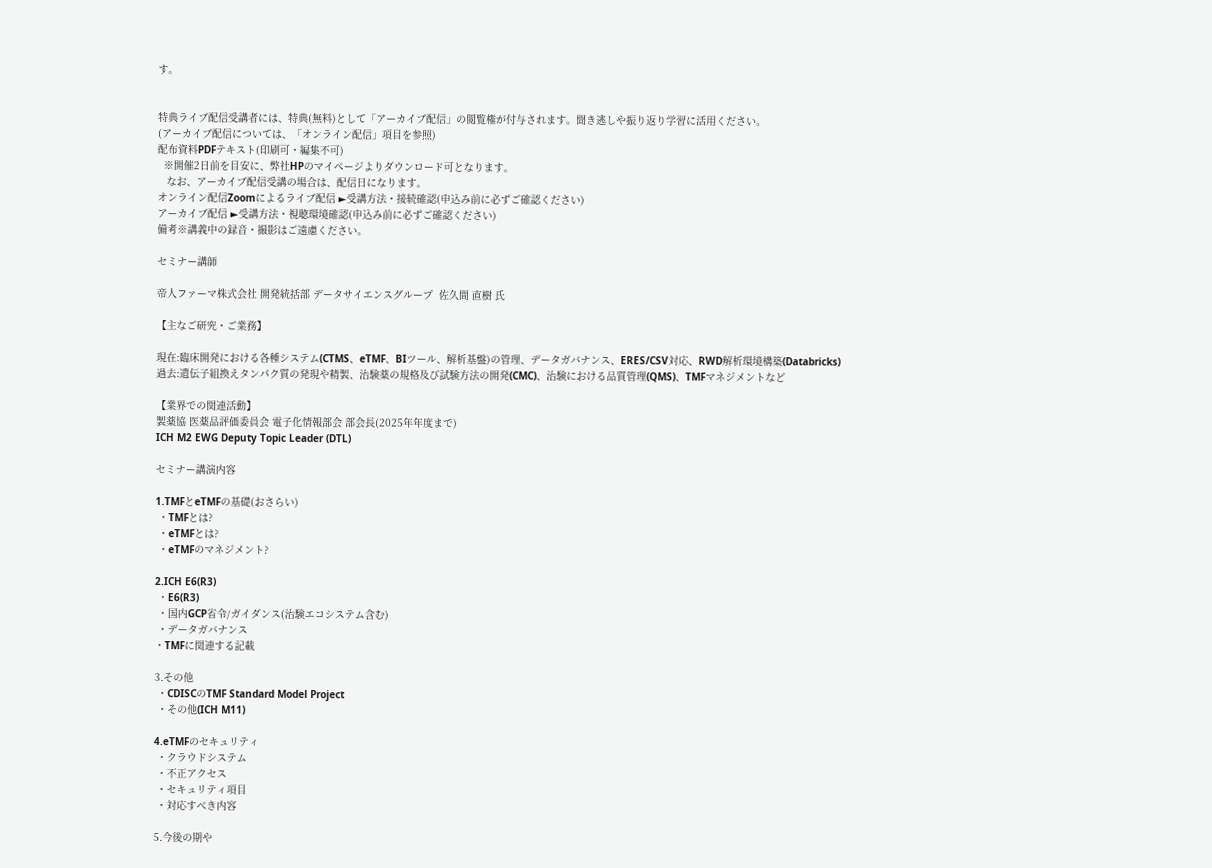す。


特典ライブ配信受講者には、特典(無料)として「アーカイブ配信」の閲覧権が付与されます。聞き逃しや振り返り学習に活用ください。
(アーカイブ配信については、「オンライン配信」項目を参照)
配布資料PDFテキスト(印刷可・編集不可)
  ※開催2日前を目安に、弊社HPのマイページよりダウンロード可となります。
   なお、アーカイブ配信受講の場合は、配信日になります。
オンライン配信Zoomによるライブ配信 ►受講方法・接続確認(申込み前に必ずご確認ください)
アーカイブ配信 ►受講方法・視聴環境確認(申込み前に必ずご確認ください)
備考※講義中の録音・撮影はご遠慮ください。

セミナー講師

帝人ファーマ株式会社 開発統括部 データサイエンスグループ  佐久間 直樹 氏

【主なご研究・ご業務】

現在:臨床開発における各種システム(CTMS、eTMF、BIツール、解析基盤)の管理、データガバナンス、ERES/CSV対応、RWD解析環境構築(Databricks)
過去:遺伝子組換えタンパク質の発現や精製、治験薬の規格及び試験方法の開発(CMC)、治験における品質管理(QMS)、TMFマネジメントなど

【業界での関連活動】
製薬協 医薬品評価委員会 電子化情報部会 部会長(2025年年度まで)
ICH M2 EWG Deputy Topic Leader (DTL)

セミナー講演内容

1.TMFとeTMFの基礎(おさらい)
 ・TMFとは?
 ・eTMFとは?
 ・eTMFのマネジメント?

2.ICH E6(R3)
 ・E6(R3)
 ・国内GCP省令/ガイダンス(治験エコシステム含む)
 ・データガバナンス
・TMFに関連する記載

3.その他
 ・CDISCのTMF Standard Model Project
 ・その他(ICH M11)

4.eTMFのセキュリティ
 ・クラウドシステム
 ・不正アクセス
 ・セキュリティ項目
 ・対応すべき内容

5.今後の期や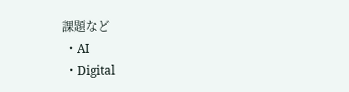課題など
 ・AI
 ・Digital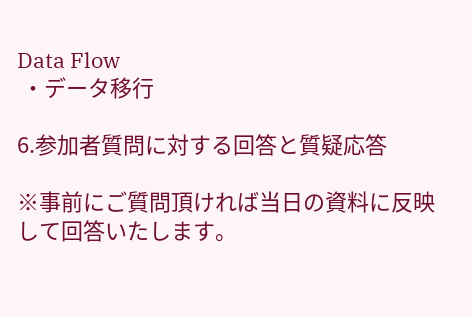Data Flow
 ・データ移行

6.参加者質問に対する回答と質疑応答

※事前にご質問頂ければ当日の資料に反映して回答いたします。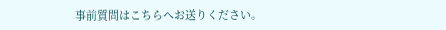事前質問はこちらへお送りください。